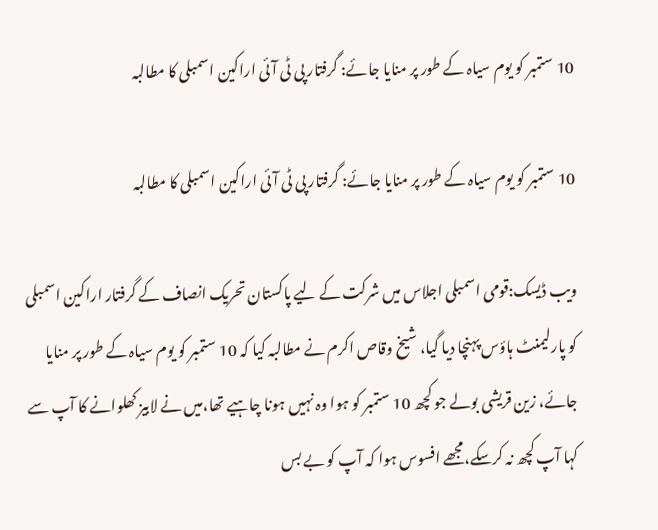10 ستمبر کو یوم سیاہ کے طور پر منایا جائے: گرفتار پی ٹی آئی اراکین اسمبلی کا مطالبہ

10 ستمبر کو یوم سیاہ کے طور پر منایا جائے: گرفتار پی ٹی آئی اراکین اسمبلی کا مطالبہ

ویب ڈیسک:قومی اسمبلی اجلاس میں شرکت کے لیے پاکستان تحریک انصاف کے گرفتار اراکین اسمبلی کو پارلیمنٹ ہاؤس پہنچا دیا گیا، شیخ وقاص اکرم نے مطالبہ کیا کہ 10 ستمبر کو یوم سیاہ کے طور پر منایا جائے، زین قریشی بولے جو کچھ 10 ستمبر کو ہوا وہ نہیں ہونا چاہیے تھا،میں نے لابیز کھلوانے کا آپ سے کہا آپ کچھ نہ کرسکے،مجھے افسوس ہوا کہ آپ کو بے بس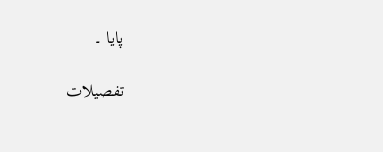پایا ۔

تفصیلات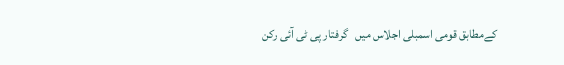کےمطابق قومی اسمبلی اجلاس میں   گرفتار پی ٹی آئی رکن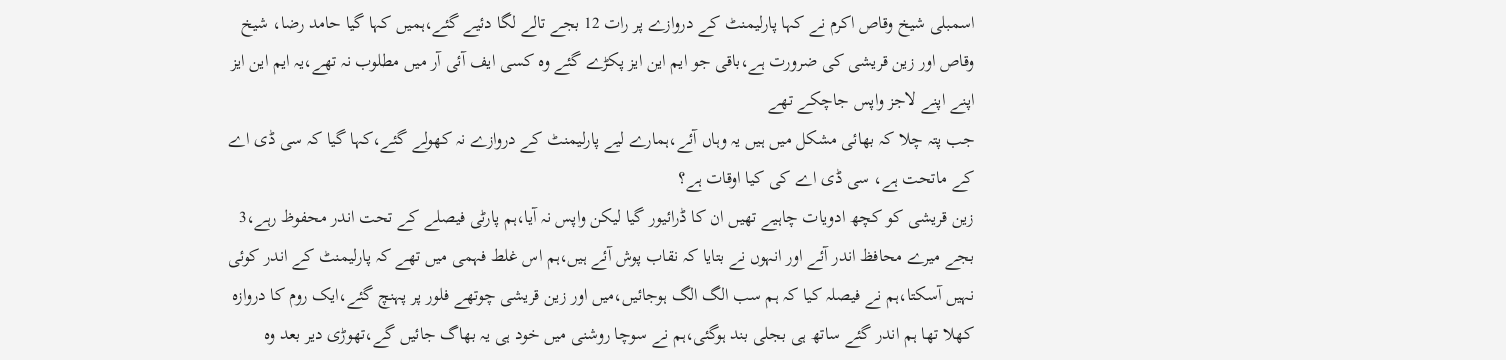اسمبلی شیخ وقاص اکرم نے کہا پارلیمنٹ کے دروازے پر رات 12 بجے تالے لگا دئیے گئے،ہمیں کہا گیا حامد رضا، شیخ وقاص اور زین قریشی کی ضرورت ہے،باقی جو ایم این ایز پکڑے گئے وہ کسی ایف آئی آر میں مطلوب نہ تھے،یہ ایم این ایز اپنے اپنے لاجز واپس جاچکے تھے
جب پتہ چلا کہ بھائی مشکل میں ہیں یہ وہاں آئے،ہمارے لیے پارلیمنٹ کے دروازے نہ کھولے گئے،کہا گیا کہ سی ڈی اے کے ماتحت ہے، سی ڈی اے کی کیا اوقات ہے؟
زین قریشی کو کچھ ادویات چاہیے تھیں ان کا ڈرائیور گیا لیکن واپس نہ آیا،ہم پارٹی فیصلے کے تحت اندر محفوظ رہے،3 بجے میرے محافظ اندر آئے اور انہوں نے بتایا کہ نقاب پوش آئے ہیں،ہم اس غلط فہمی میں تھے کہ پارلیمنٹ کے اندر کوئی نہیں آسکتا،ہم نے فیصلہ کیا کہ ہم سب الگ الگ ہوجائیں،میں اور زین قریشی چوتھے فلور پر پہنچ گئے،ایک روم کا دروازہ کھلا تھا ہم اندر گئے ساتھ ہی بجلی بند ہوگئی،ہم نے سوچا روشنی میں خود ہی یہ بھاگ جائیں گے،تھوڑی دیر بعد وہ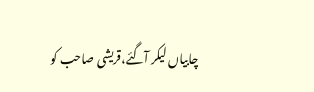چابیاں لیکر آگئے،قریشی صاحب کو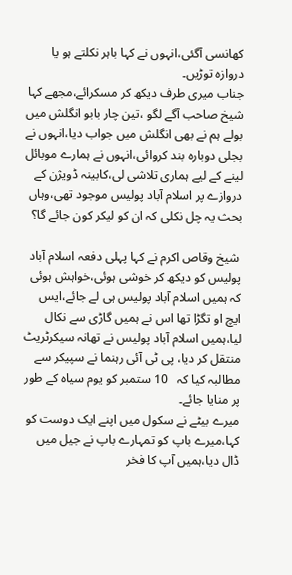کھانسی آگئی،انہوں نے کہا باہر نکلتے ہو یا دروازہ توڑیں۔
جناب میری طرف دیکھ کر مسکرائے،مجھے کہا شیخ صاحب آگے لگو ،تین چار بابو انگلش میں بولے ہم نے بھی انگلش میں جواب دیا،انہوں نے بجلی دوبارہ بند کروائی،انہوں نے ہمارے موبائل لینے کے لیے ہماری تلاشی لی،کابینہ ڈویژن کے دروازے پر اسلام آباد پولیس موجود تھی،وہاں بحث یہ چل نکلی کہ ان کو لیکر کون جائے گا؟

 شیخ وقاص اکرم نے کہا پہلی دفعہ اسلام آباد پولیس کو دیکھ کر خوشی ہوئی،خواہش ہوئی کہ ہمیں اسلام آباد پولیس ہی لے جائے،ایس ایچ او تگڑا تھا اس نے ہمیں گاڑی سے نکال لیا،ہمیں اسلام آباد پولیس نے تھانہ سیکرٹریٹ منتقل کر دیا، پی ٹی آئی رہنما نے سپیکر سے مطالبہ کیا کہ   10 ستمبر کو یوم سیاہ کے طور پر منایا جائے۔
میرے بیٹے نے سکول میں اپنے ایک دوست کو کہا،میرے باپ کو تمہارے باپ نے جیل میں ڈال دیا،ہمیں آپ کا فخر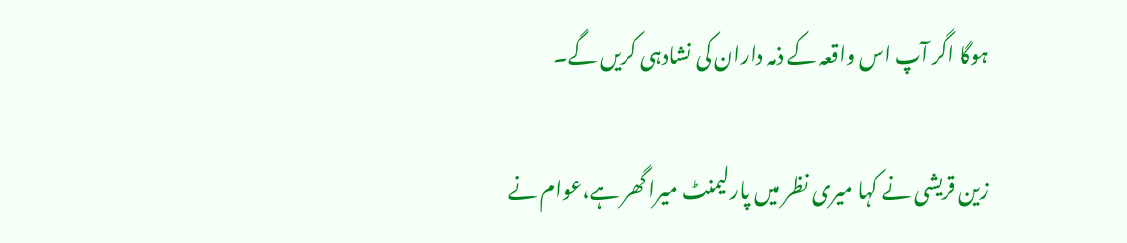ہوگا اگر آپ اس واقعہ کے ذمہ داران کی نشادہی کریں گے۔

زین قریشی نے کہا میری نظر میں پارلیمنٹ میرا گھر ہے،عوام نے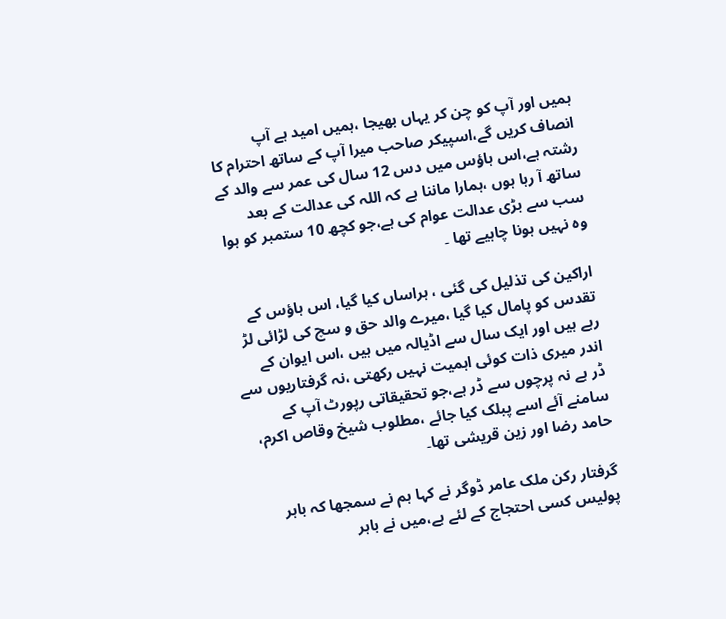ہمیں اور آپ کو چن کر یہاں بھیجا ،ہمیں امید ہے آپ انصاف کریں گے،اسپیکر صاحب میرا آپ کے ساتھ احترام کا رشتہ ہے،اس ہاؤس میں دس 12 سال کی عمر سے والد کے ساتھ آ رہا ہوں ،ہمارا ماننا ہے کہ اللہ کی عدالت کے بعد سب سے بڑی عدالت عوام کی ہے،جو کچھ 10 ستمبر کو ہوا وہ نہیں ہونا چاہیے تھا ۔

اراکین کی تذلیل کی گئی ، ہراساں کیا گیا، اس ہاؤس کے تقدس کو پامال کیا گیا ،میرے والد حق و سچ کی لڑائی لڑ رہے ہیں اور ایک سال سے اڈیالہ میں ہیں ،اس ایوان کے اندر میری ذات کوئی اہمیت نہیں رکھتی ،نہ گرفتاریوں سے ڈر ہے نہ پرچوں سے ڈر ہے،جو تحقیقاتی رپورٹ آپ کے سامنے آئے اسے پبلک کیا جائے ،مطلوب شیخ وقاص اکرم، حامد رضا اور زین قریشی تھا۔

گرفتار رکن ملک عامر ڈوگر نے کہا ہم نے سمجھا کہ باہر پولیس کسی احتجاج کے لئے ہے،میں نے باہر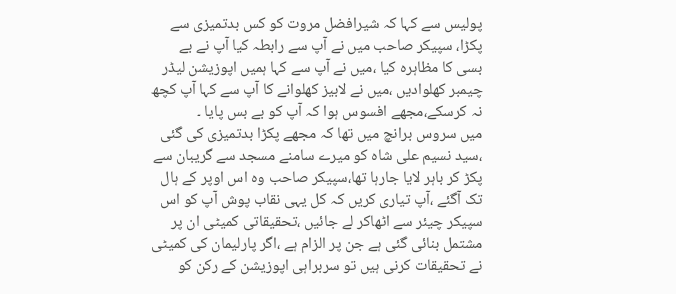پولیس سے کہا کہ شیرافضل مروت کو کس بدتمیزی سے پکڑا، سپیکر صاحب میں نے آپ سے رابطہ کیا آپ نے بے بسی کا مظاہرہ کیا ،میں نے آپ سے کہا ہمیں اپوزیشن لیڈر چیمبر کھلوادیں ،میں نے لابیز کھلوانے کا آپ سے کہا آپ کچھ نہ کرسکے،مجھے افسوس ہوا کہ آپ کو بے بس پایا ۔
میں سروس برانچ میں تھا کہ مجھے پکڑا بدتمیزی کی گئی ،سید نسیم علی شاہ کو میرے سامنے مسجد سے گریبان سے پکڑ کر باہر لایا جارہا تھا،سپیکر صاحب وہ اس اوپر کے ہال تک آگئے ،آپ تیاری کریں کہ کل یہی نقاب پوش آپ کو اس سپیکر چیئر سے اٹھاکر لے جائیں ،تحقیقاتی کمیٹی ان پر مشتمل بنائی گئی ہے جن پر الزام ہے ،اگر پارلیمان کی کمیٹی نے تحقیقات کرنی ہیں تو سربراہی اپوزیشن کے رکن کو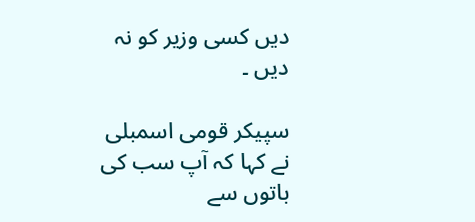دیں کسی وزیر کو نہ دیں ۔

سپیکر قومی اسمبلی نے کہا کہ آپ سب کی باتوں سے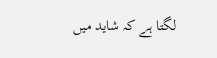لگتا ہے کہ شاید میں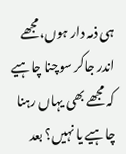ہی ذمہ دار ہوں،مجھے اندر جاکر سوچنا چاہیے کہ مجھے بھی یہاں رہنا چاہیے یا نہیں؟ بعد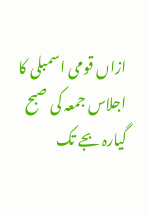ازاں قومی اسمبلی کا اجلاس جمعہ کی صبح گیارہ بجے تک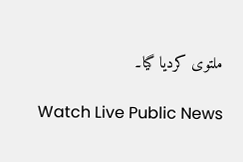ملتوی کردیا گیا۔

Watch Live Public News